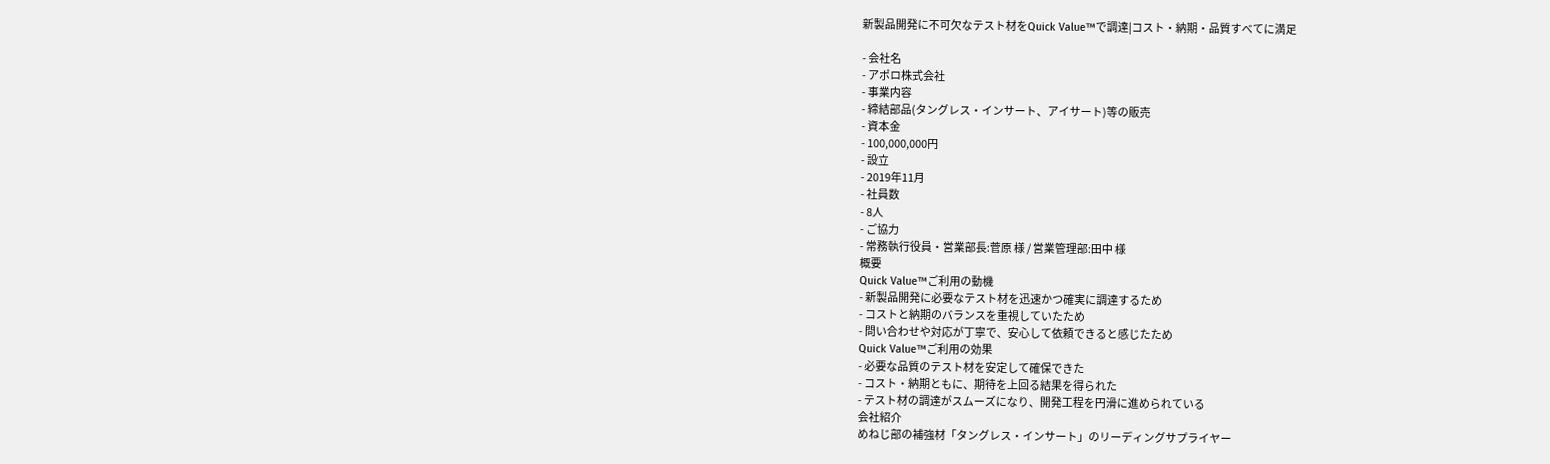新製品開発に不可欠なテスト材をQuick Value™で調達|コスト・納期・品質すべてに満足

- 会社名
- アポロ株式会社
- 事業内容
- 締結部品(タングレス・インサート、アイサート)等の販売
- 資本金
- 100,000,000円
- 設立
- 2019年11月
- 社員数
- 8人
- ご協力
- 常務執行役員・営業部長:菅原 様 / 営業管理部:田中 様
概要
Quick Value™ご利用の動機
- 新製品開発に必要なテスト材を迅速かつ確実に調達するため
- コストと納期のバランスを重視していたため
- 問い合わせや対応が丁寧で、安心して依頼できると感じたため
Quick Value™ご利用の効果
- 必要な品質のテスト材を安定して確保できた
- コスト・納期ともに、期待を上回る結果を得られた
- テスト材の調達がスムーズになり、開発工程を円滑に進められている
会社紹介
めねじ部の補強材「タングレス・インサート」のリーディングサプライヤー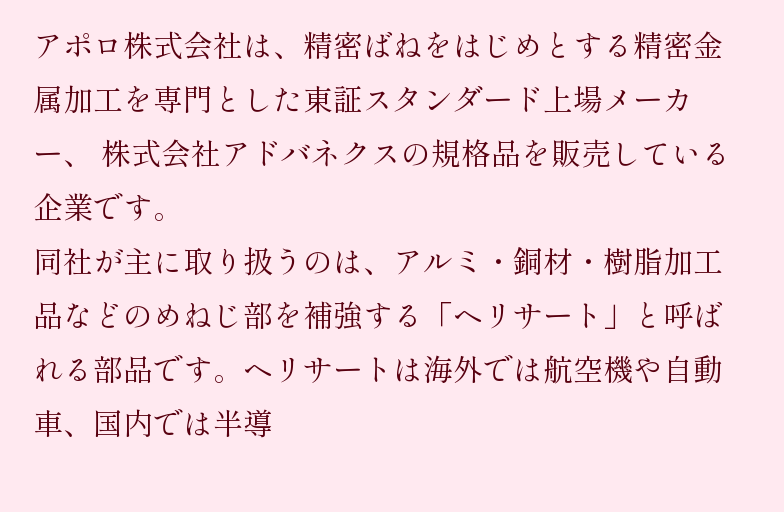アポロ株式会社は、精密ばねをはじめとする精密金属加工を専門とした東証スタンダード上場メーカー、 株式会社アドバネクスの規格品を販売している企業です。
同社が主に取り扱うのは、アルミ・銅材・樹脂加工品などのめねじ部を補強する「ヘリサート」と呼ばれる部品です。ヘリサートは海外では航空機や自動車、国内では半導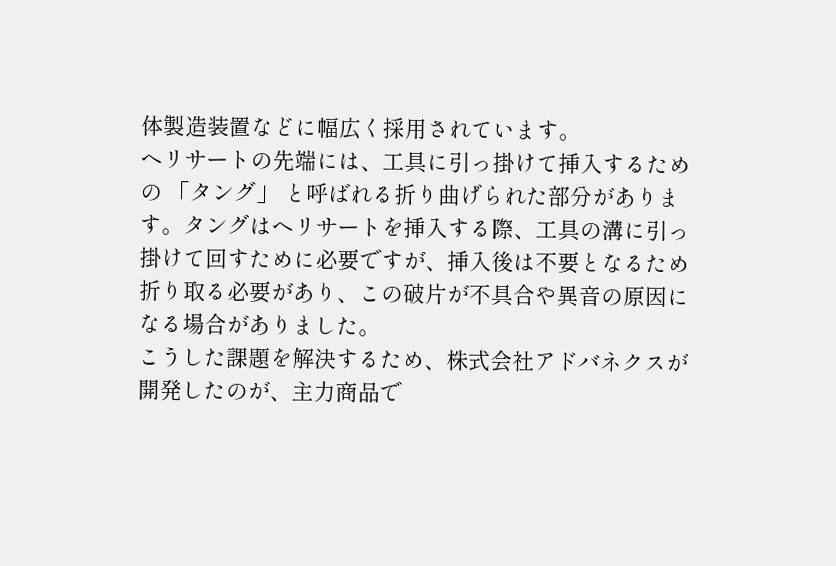体製造装置などに幅広く採用されています。
ヘリサートの先端には、工具に引っ掛けて挿入するための 「タング」 と呼ばれる折り曲げられた部分があります。タングはヘリサートを挿入する際、工具の溝に引っ掛けて回すために必要ですが、挿入後は不要となるため折り取る必要があり、この破片が不具合や異音の原因になる場合がありました。
こうした課題を解決するため、株式会社アドバネクスが開発したのが、主力商品で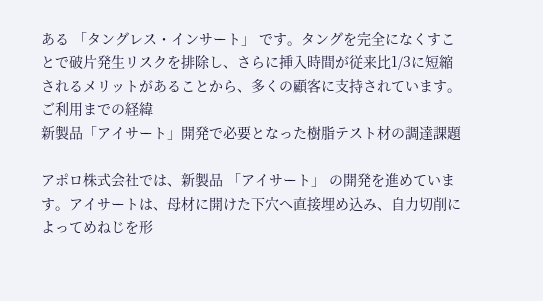ある 「タングレス・インサート」 です。タングを完全になくすことで破片発生リスクを排除し、さらに挿入時間が従来比1/3に短縮されるメリットがあることから、多くの顧客に支持されています。
ご利用までの経緯
新製品「アイサート」開発で必要となった樹脂テスト材の調達課題

アポロ株式会社では、新製品 「アイサート」 の開発を進めています。アイサートは、母材に開けた下穴へ直接埋め込み、自力切削によってめねじを形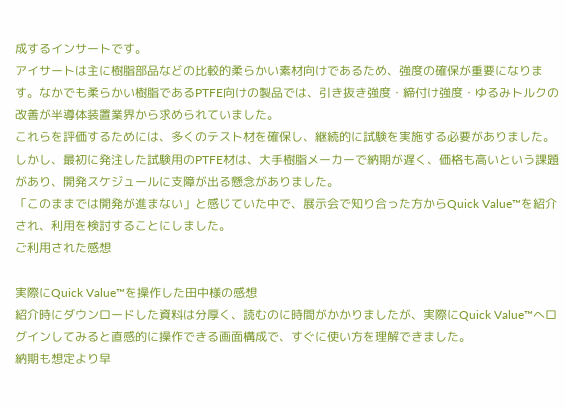成するインサートです。
アイサートは主に樹脂部品などの比較的柔らかい素材向けであるため、強度の確保が重要になります。なかでも柔らかい樹脂であるPTFE向けの製品では、引き抜き強度・締付け強度・ゆるみトルクの改善が半導体装置業界から求められていました。
これらを評価するためには、多くのテスト材を確保し、継続的に試験を実施する必要がありました。
しかし、最初に発注した試験用のPTFE材は、大手樹脂メーカーで納期が遅く、価格も高いという課題があり、開発スケジュールに支障が出る懸念がありました。
「このままでは開発が進まない」と感じていた中で、展示会で知り合った方からQuick Value™を紹介され、利用を検討することにしました。
ご利用された感想

実際にQuick Value™を操作した田中様の感想
紹介時にダウンロードした資料は分厚く、読むのに時間がかかりましたが、実際にQuick Value™へログインしてみると直感的に操作できる画面構成で、すぐに使い方を理解できました。
納期も想定より早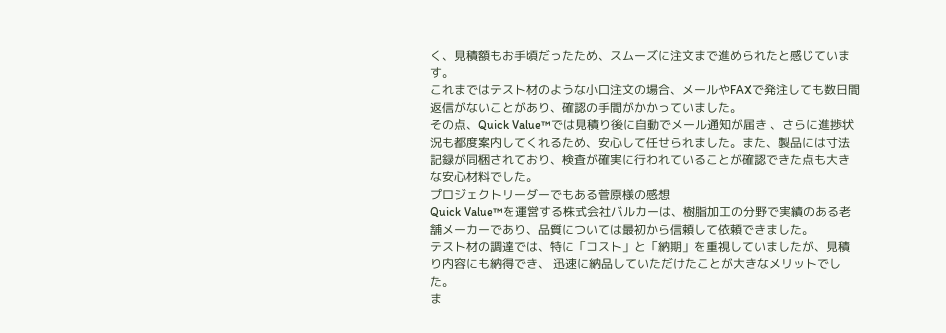く、見積額もお手頃だったため、スムーズに注文まで進められたと感じています。
これまではテスト材のような小口注文の場合、メールやFAXで発注しても数日間返信がないことがあり、確認の手間がかかっていました。
その点、Quick Value™では見積り後に自動でメール通知が届き 、さらに進捗状況も都度案内してくれるため、安心して任せられました。また、製品には寸法記録が同梱されており、検査が確実に行われていることが確認できた点も大きな安心材料でした。
プロジェクトリーダーでもある菅原様の感想
Quick Value™を運営する株式会社バルカーは、樹脂加工の分野で実績のある老舗メーカーであり、品質については最初から信頼して依頼できました。
テスト材の調達では、特に「コスト」と「納期」を重視していましたが、見積り内容にも納得でき、 迅速に納品していただけたことが大きなメリットでした。
ま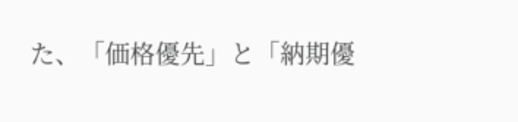た、「価格優先」と「納期優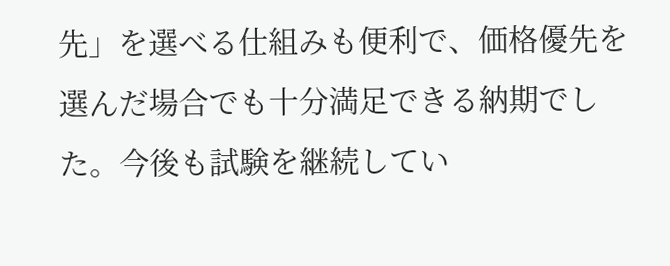先」を選べる仕組みも便利で、価格優先を選んだ場合でも十分満足できる納期でした。今後も試験を継続してい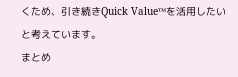くため、引き続きQuick Value™を活用したいと考えています。
まとめ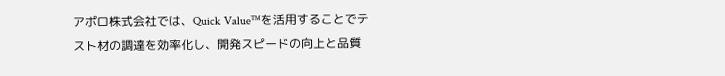アポロ株式会社では、Quick Value™を活用することでテスト材の調達を効率化し、開発スピードの向上と品質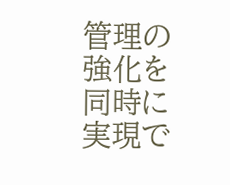管理の強化を同時に実現で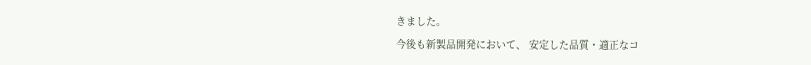きました。
今後も新製品開発において、 安定した品質・適正なコ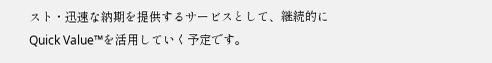スト・迅速な納期を提供するサービスとして、継続的にQuick Value™を活用していく予定です。